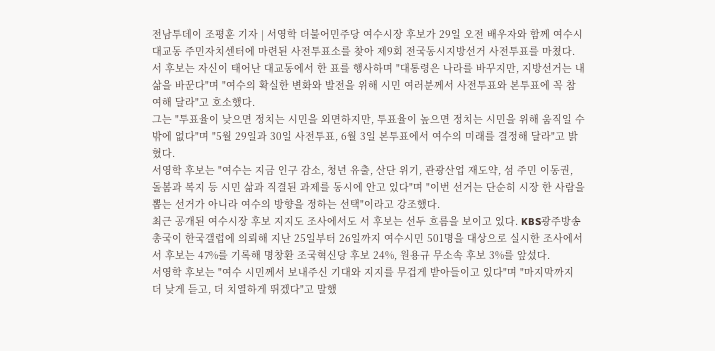전남투데이 조평훈 기자 | 서영학 더불어민주당 여수시장 후보가 29일 오전 배우자와 함께 여수시 대교동 주민자치센터에 마련된 사전투표소를 찾아 제9회 전국동시지방선거 사전투표를 마쳤다.
서 후보는 자신이 태어난 대교동에서 한 표를 행사하며 "대통령은 나라를 바꾸지만, 지방선거는 내 삶을 바꾼다"며 "여수의 확실한 변화와 발전을 위해 시민 여러분께서 사전투표와 본투표에 꼭 참여해 달라"고 호소했다.
그는 "투표율이 낮으면 정치는 시민을 외면하지만, 투표율이 높으면 정치는 시민을 위해 움직일 수밖에 없다"며 "5월 29일과 30일 사전투표, 6월 3일 본투표에서 여수의 미래를 결정해 달라"고 밝혔다.
서영학 후보는 "여수는 지금 인구 감소, 청년 유출, 산단 위기, 관광산업 재도약, 섬 주민 이동권, 돌봄과 복지 등 시민 삶과 직결된 과제를 동시에 안고 있다"며 "이번 선거는 단순히 시장 한 사람을 뽑는 선거가 아니라 여수의 방향을 정하는 선택"이라고 강조했다.
최근 공개된 여수시장 후보 지지도 조사에서도 서 후보는 선두 흐름을 보이고 있다. KBS광주방송총국이 한국갤럽에 의뢰해 지난 25일부터 26일까지 여수시민 501명을 대상으로 실시한 조사에서 서 후보는 47%를 기록해 명창환 조국혁신당 후보 24%, 원용규 무소속 후보 3%를 앞섰다.
서영학 후보는 "여수 시민께서 보내주신 기대와 지지를 무겁게 받아들이고 있다"며 "마지막까지 더 낮게 듣고, 더 치열하게 뛰겠다"고 말했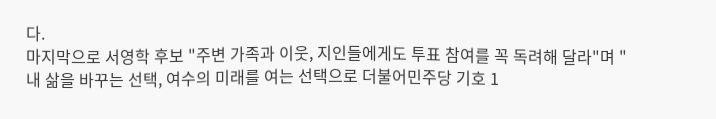다.
마지막으로 서영학 후보 "주변 가족과 이웃, 지인들에게도 투표 참여를 꼭 독려해 달라"며 "내 삶을 바꾸는 선택, 여수의 미래를 여는 선택으로 더불어민주당 기호 1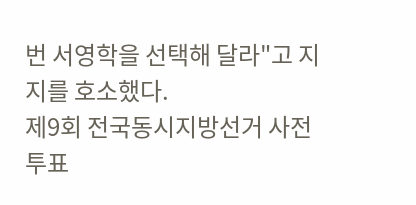번 서영학을 선택해 달라"고 지지를 호소했다.
제9회 전국동시지방선거 사전투표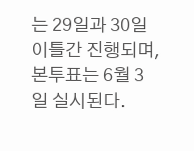는 29일과 30일 이틀간 진행되며, 본투표는 6월 3일 실시된다.